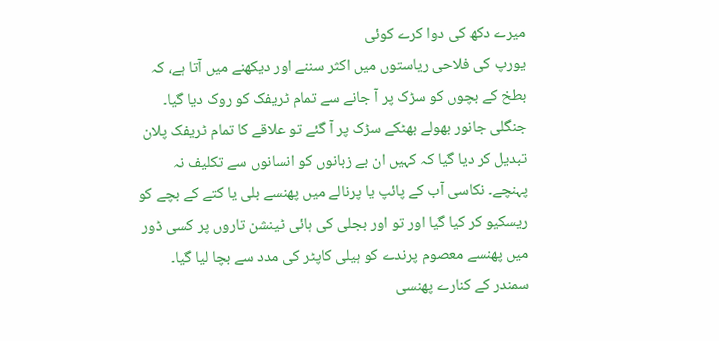میرے دکھ کی دوا کرے کوئی
یورپ کی فلاحی ریاستوں میں اکثر سننے اور دیکھنے میں آتا ہے، کہ بطخ کے بچوں کو سڑک پر آ جانے سے تمام ٹریفک کو روک دیا گیا۔
جنگلی جانور بھولے بھٹکے سڑک پر آ گئے تو علاقے کا تمام ٹریفک پلان تبدیل کر دیا گیا کہ کہیں ان بے زبانوں کو انسانوں سے تکلیف نہ پہنچے۔ نکاسی آب کے پائپ یا پرنالے میں پھنسے بلی یا کتے کے بچے کو ریسکیو کر کیا گیا اور تو اور بجلی کی ہائی ٹینشن تاروں پر کسی ڈور میں پھنسے معصوم پرندے کو ہیلی کاپٹر کی مدد سے بچا لیا گیا۔ سمندر کے کنارے پھنسی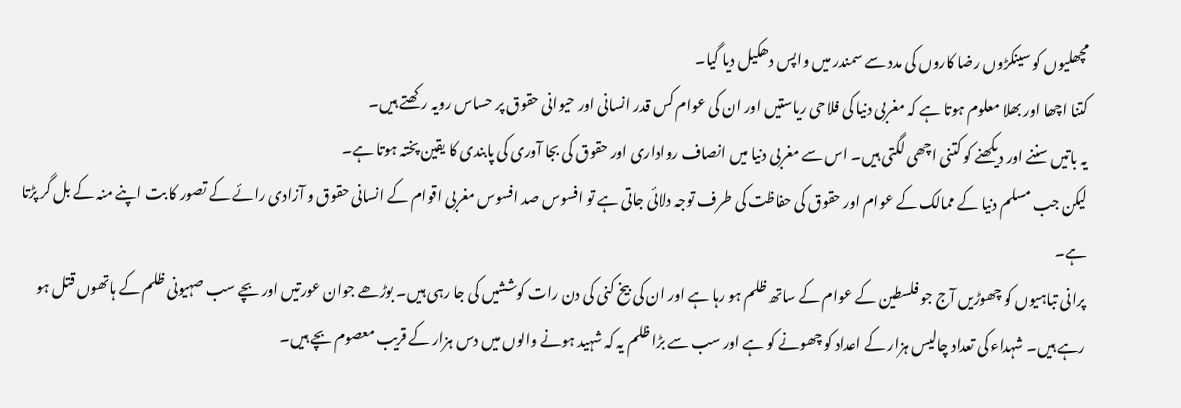مچھلیوں کو سینکڑوں رضا کاروں کی مدد سے سمندر میں واپس دھکیل دیا گیا۔
کتنا اچھا اور بھلا معلوم ہوتا ہے کہ مغربی دنیا کی فلاحی ریاستیں اور ان کی عوام کس قدر انسانی اور حیوانی حقوق پر حساس رویہ رکھتے ہیں۔
یہ باتیں سننے اور دیکھنے کو کتنی اچھی لگتی ہیں۔ اس سے مغربی دنیا میں انصاف رواداری اور حقوق کی بجا آوری کی پابندی کا یقین پختہ ہوتا ہے۔
لیکن جب مسلم دنیا کے ممالک کے عوام اور حقوق کی حفاظت کی طرف توجہ دلائی جاتی ہے تو افسوس صد افسوس مغربی اقوام کے انسانی حقوق و آزادی رائے کے تصور کا بت اپنے منہ کے بل گر پڑتا ہے۔
پرانی تباہیوں کو چھوڑیں آج جو فلسطین کے عوام کے ساتھ ظلم ہو رہا ہے اور ان کی بیخ کنی کی دن رات کوششیں کی جا رہی ہیں۔ بوڑھے جوان عورتیں اور بچے سب صہیونی ظلم کے ہاتھوں قتل ہو رہے ہیں۔ شہداء کی تعداد چالیس ہزار کے اعداد کو چھونے کو ہے اور سب سے بڑا ظلم یہ کہ شہید ہونے والوں میں دس ہزار کے قریب معصوم بچے ہیں۔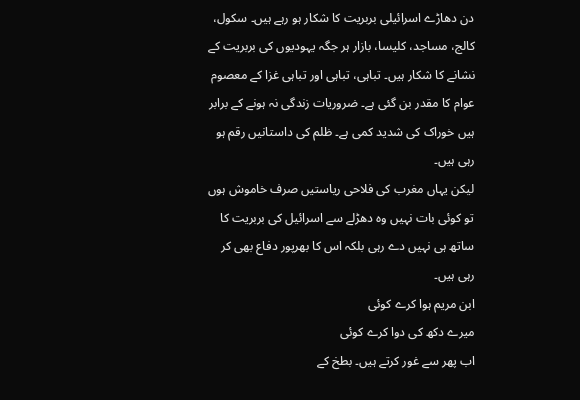دن دھاڑے اسرائیلی بربریت کا شکار ہو رہے ہیں۔ سکول، کالج، مساجد، کلیسا، بازار ہر جگہ یہودیوں کی بربریت کے نشانے کا شکار ہیں۔ تباہی، تباہی اور تباہی غزا کے معصوم عوام کا مقدر بن گئی ہے۔ ضروریات زندگی نہ ہونے کے برابر ہیں خوراک کی شدید کمی ہے۔ ظلم کی داستانیں رقم ہو رہی ہیں۔
لیکن یہاں مغرب کی فلاحی ریاستیں صرف خاموش ہوں تو کوئی بات نہیں وہ دھڑلے سے اسرائیل کی بربریت کا ساتھ ہی نہیں دے رہی بلکہ اس کا بھرپور دفاع بھی کر رہی ہیں۔
ابن مریم ہوا کرے کوئی
میرے دکھ کی دوا کرے کوئی
اب پھر سے غور کرتے ہیں۔ بطخ کے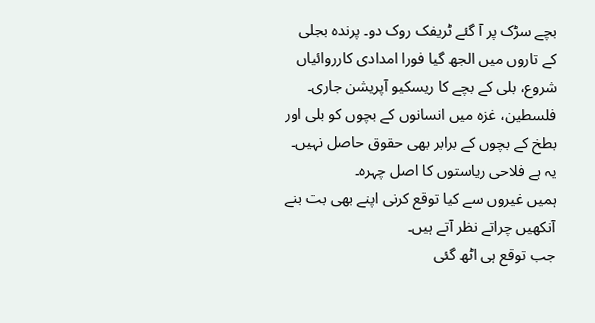بچے سڑک پر آ گئے ٹریفک روک دو۔ پرندہ بجلی کے تاروں میں الجھ گیا فورا امدادی کارروائیاں شروع، بلی کے بچے کا ریسکیو آپریشن جاری۔
فلسطین، غزہ میں انسانوں کے بچوں کو بلی اور بطخ کے بچوں کے برابر بھی حقوق حاصل نہیں۔ یہ ہے فلاحی ریاستوں کا اصل چہرہ۔
ہمیں غیروں سے کیا توقع کرنی اپنے بھی بت بنے آنکھیں چراتے نظر آتے ہیں۔
جب توقع ہی اٹھ گئی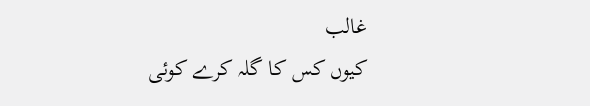غالب
کیوں کس کا گلہ کرے کوئی